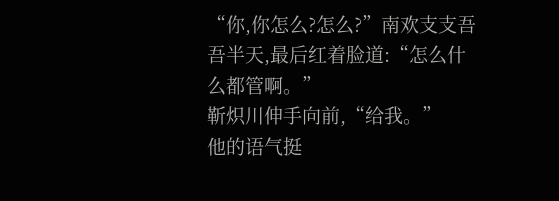“你,你怎么?怎么?”南欢支支吾吾半天,最后红着脸道:“怎么什么都管啊。”
靳炽川伸手向前,“给我。”
他的语气挺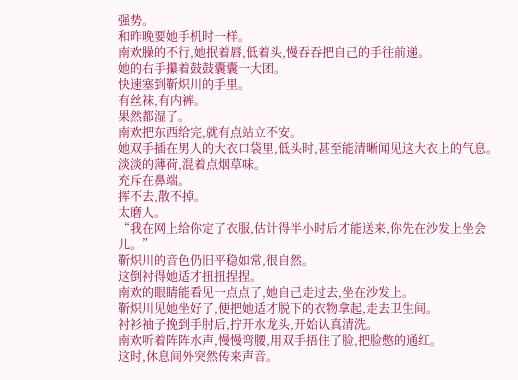强势。
和昨晚要她手机时一样。
南欢臊的不行,她抿着唇,低着头,慢吞吞把自己的手往前递。
她的右手攥着鼓鼓囊囊一大团。
快速塞到靳炽川的手里。
有丝袜,有内裤。
果然都湿了。
南欢把东西给完,就有点站立不安。
她双手插在男人的大衣口袋里,低头时,甚至能清晰闻见这大衣上的气息。
淡淡的薄荷,混着点烟草味。
充斥在鼻端。
挥不去,散不掉。
太磨人。
“我在网上给你定了衣服,估计得半小时后才能送来,你先在沙发上坐会儿。”
靳炽川的音色仍旧平稳如常,很自然。
这倒衬得她适才扭扭捏捏。
南欢的眼睛能看见一点点了,她自己走过去,坐在沙发上。
靳炽川见她坐好了,便把她适才脱下的衣物拿起,走去卫生间。
衬衫袖子挽到手肘后,拧开水龙头,开始认真清洗。
南欢听着阵阵水声,慢慢弯腰,用双手捂住了脸,把脸憋的通红。
这时,休息间外突然传来声音。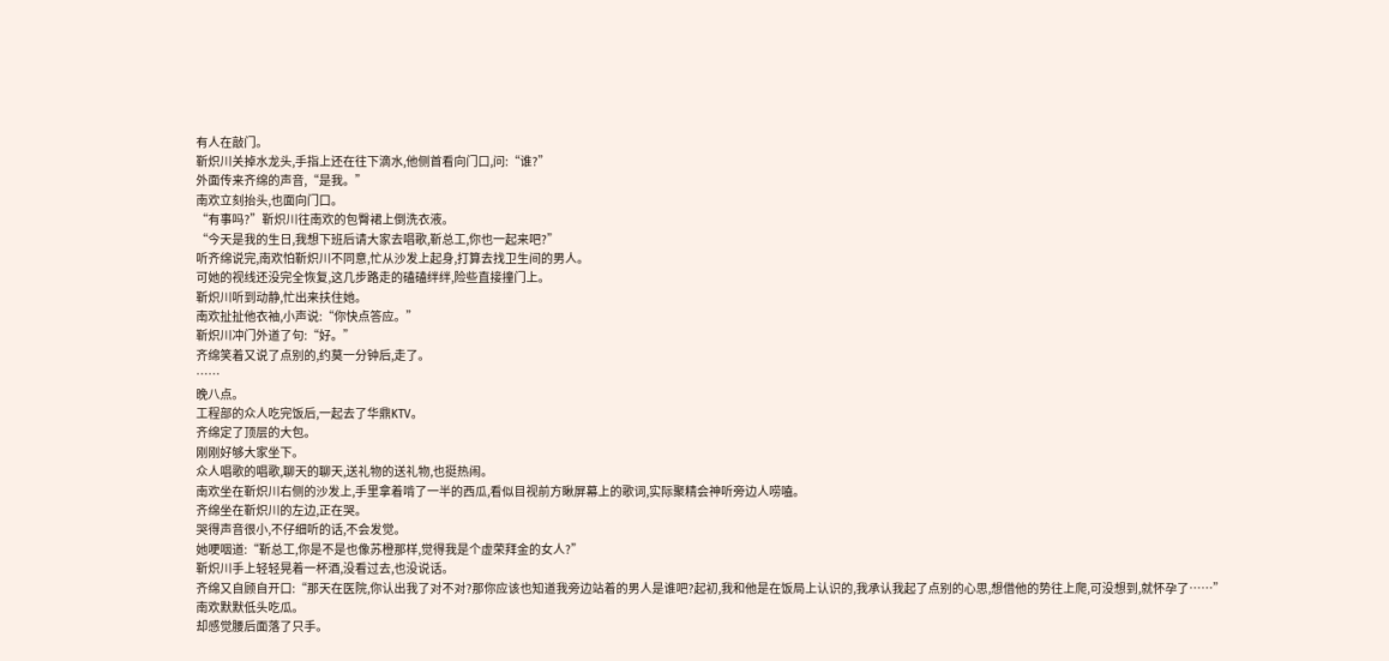有人在敲门。
靳炽川关掉水龙头,手指上还在往下滴水,他侧首看向门口,问:“谁?”
外面传来齐绵的声音,“是我。”
南欢立刻抬头,也面向门口。
“有事吗?”靳炽川往南欢的包臀裙上倒洗衣液。
“今天是我的生日,我想下班后请大家去唱歌,靳总工,你也一起来吧?”
听齐绵说完,南欢怕靳炽川不同意,忙从沙发上起身,打算去找卫生间的男人。
可她的视线还没完全恢复,这几步路走的磕磕绊绊,险些直接撞门上。
靳炽川听到动静,忙出来扶住她。
南欢扯扯他衣袖,小声说:“你快点答应。”
靳炽川冲门外道了句:“好。”
齐绵笑着又说了点别的,约莫一分钟后,走了。
……
晚八点。
工程部的众人吃完饭后,一起去了华鼎KTV。
齐绵定了顶层的大包。
刚刚好够大家坐下。
众人唱歌的唱歌,聊天的聊天,送礼物的送礼物,也挺热闹。
南欢坐在靳炽川右侧的沙发上,手里拿着啃了一半的西瓜,看似目视前方瞅屏幕上的歌词,实际聚精会神听旁边人唠嗑。
齐绵坐在靳炽川的左边,正在哭。
哭得声音很小,不仔细听的话,不会发觉。
她哽咽道:“靳总工,你是不是也像苏橙那样,觉得我是个虚荣拜金的女人?”
靳炽川手上轻轻晃着一杯酒,没看过去,也没说话。
齐绵又自顾自开口:“那天在医院,你认出我了对不对?那你应该也知道我旁边站着的男人是谁吧?起初,我和他是在饭局上认识的,我承认我起了点别的心思,想借他的势往上爬,可没想到,就怀孕了……”
南欢默默低头吃瓜。
却感觉腰后面落了只手。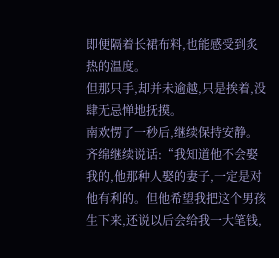即便隔着长裙布料,也能感受到炙热的温度。
但那只手,却并未逾越,只是挨着,没肆无忌惮地抚摸。
南欢愣了一秒后,继续保持安静。
齐绵继续说话:“我知道他不会娶我的,他那种人娶的妻子,一定是对他有利的。但他希望我把这个男孩生下来,还说以后会给我一大笔钱,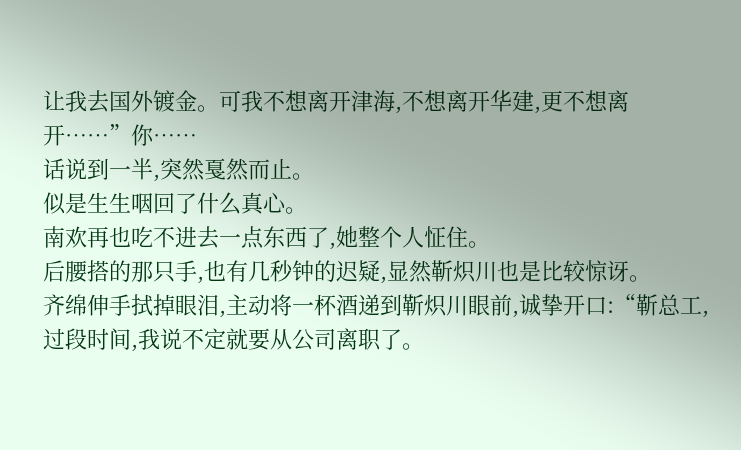让我去国外镀金。可我不想离开津海,不想离开华建,更不想离开……”你……
话说到一半,突然戛然而止。
似是生生咽回了什么真心。
南欢再也吃不进去一点东西了,她整个人怔住。
后腰搭的那只手,也有几秒钟的迟疑,显然靳炽川也是比较惊讶。
齐绵伸手拭掉眼泪,主动将一杯酒递到靳炽川眼前,诚挚开口:“靳总工,过段时间,我说不定就要从公司离职了。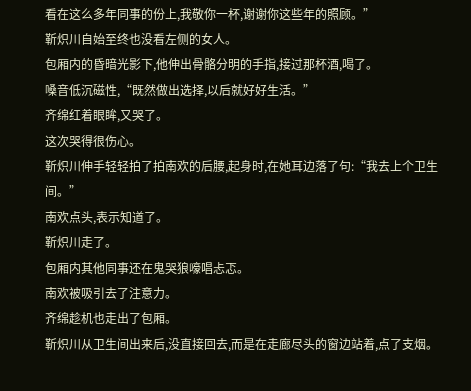看在这么多年同事的份上,我敬你一杯,谢谢你这些年的照顾。”
靳炽川自始至终也没看左侧的女人。
包厢内的昏暗光影下,他伸出骨骼分明的手指,接过那杯酒,喝了。
嗓音低沉磁性,“既然做出选择,以后就好好生活。”
齐绵红着眼眸,又哭了。
这次哭得很伤心。
靳炽川伸手轻轻拍了拍南欢的后腰,起身时,在她耳边落了句:“我去上个卫生间。”
南欢点头,表示知道了。
靳炽川走了。
包厢内其他同事还在鬼哭狼嚎唱忐忑。
南欢被吸引去了注意力。
齐绵趁机也走出了包厢。
靳炽川从卫生间出来后,没直接回去,而是在走廊尽头的窗边站着,点了支烟。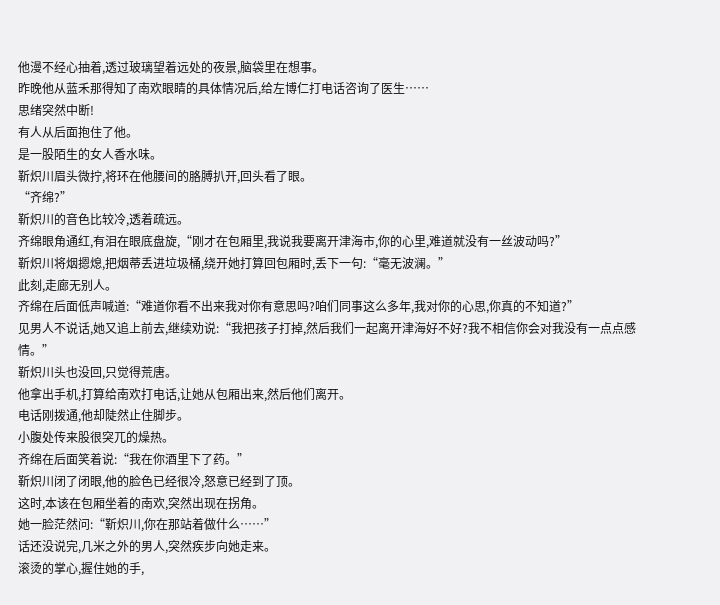他漫不经心抽着,透过玻璃望着远处的夜景,脑袋里在想事。
昨晚他从蓝禾那得知了南欢眼睛的具体情况后,给左博仁打电话咨询了医生……
思绪突然中断!
有人从后面抱住了他。
是一股陌生的女人香水味。
靳炽川眉头微拧,将环在他腰间的胳膊扒开,回头看了眼。
“齐绵?”
靳炽川的音色比较冷,透着疏远。
齐绵眼角通红,有泪在眼底盘旋,“刚才在包厢里,我说我要离开津海市,你的心里,难道就没有一丝波动吗?”
靳炽川将烟摁熄,把烟蒂丢进垃圾桶,绕开她打算回包厢时,丢下一句:“毫无波澜。”
此刻,走廊无别人。
齐绵在后面低声喊道:“难道你看不出来我对你有意思吗?咱们同事这么多年,我对你的心思,你真的不知道?”
见男人不说话,她又追上前去,继续劝说:“我把孩子打掉,然后我们一起离开津海好不好?我不相信你会对我没有一点点感情。”
靳炽川头也没回,只觉得荒唐。
他拿出手机,打算给南欢打电话,让她从包厢出来,然后他们离开。
电话刚拨通,他却陡然止住脚步。
小腹处传来股很突兀的燥热。
齐绵在后面笑着说:“我在你酒里下了药。”
靳炽川闭了闭眼,他的脸色已经很冷,怒意已经到了顶。
这时,本该在包厢坐着的南欢,突然出现在拐角。
她一脸茫然问:“靳炽川,你在那站着做什么……”
话还没说完,几米之外的男人,突然疾步向她走来。
滚烫的掌心,握住她的手,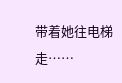带着她往电梯走……